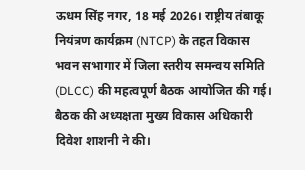ऊधम सिंह नगर, 18 मई 2026। राष्ट्रीय तंबाकू नियंत्रण कार्यक्रम (NTCP) के तहत विकास भवन सभागार में जिला स्तरीय समन्वय समिति (DLCC) की महत्वपूर्ण बैठक आयोजित की गई। बैठक की अध्यक्षता मुख्य विकास अधिकारी दिवेश शाशनी ने की।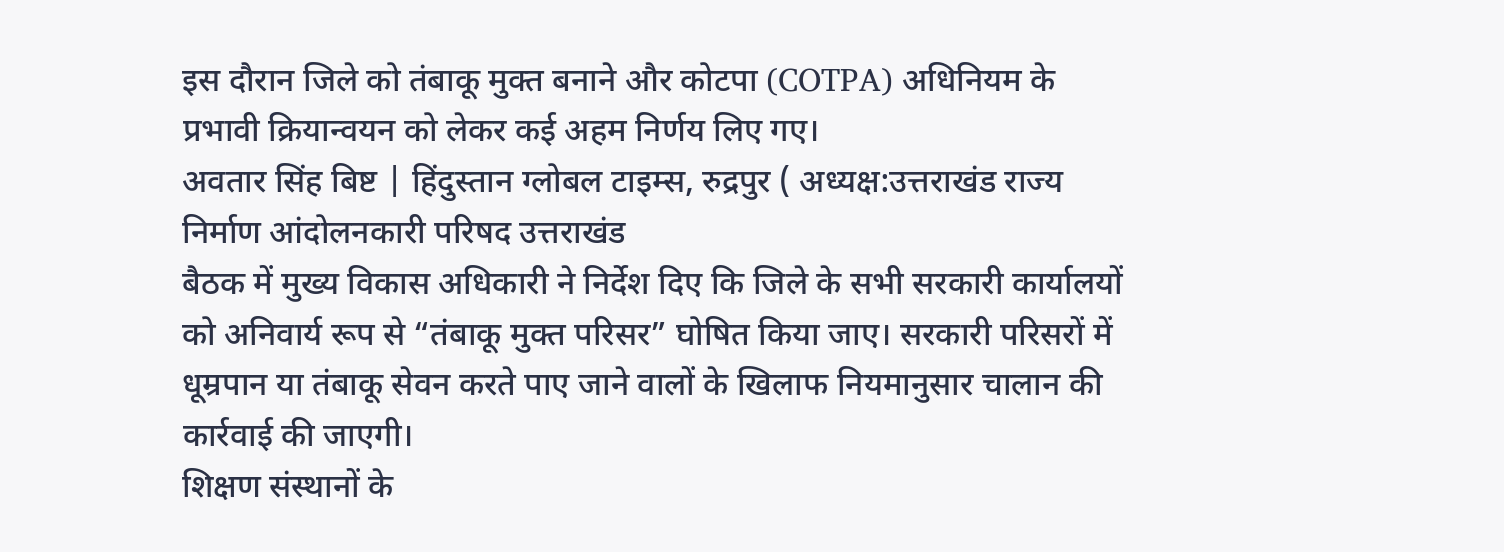इस दौरान जिले को तंबाकू मुक्त बनाने और कोटपा (COTPA) अधिनियम के प्रभावी क्रियान्वयन को लेकर कई अहम निर्णय लिए गए।
अवतार सिंह बिष्ट | हिंदुस्तान ग्लोबल टाइम्स, रुद्रपुर ( अध्यक्ष:उत्तराखंड राज्य निर्माण आंदोलनकारी परिषद उत्तराखंड
बैठक में मुख्य विकास अधिकारी ने निर्देश दिए कि जिले के सभी सरकारी कार्यालयों को अनिवार्य रूप से “तंबाकू मुक्त परिसर” घोषित किया जाए। सरकारी परिसरों में धूम्रपान या तंबाकू सेवन करते पाए जाने वालों के खिलाफ नियमानुसार चालान की कार्रवाई की जाएगी।
शिक्षण संस्थानों के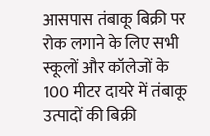आसपास तंबाकू बिक्री पर रोक लगाने के लिए सभी स्कूलों और कॉलेजों के 100 मीटर दायरे में तंबाकू उत्पादों की बिक्री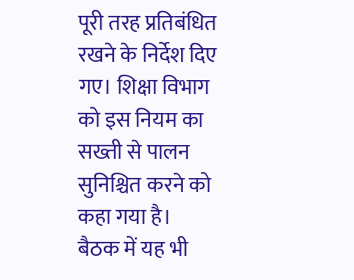पूरी तरह प्रतिबंधित रखने के निर्देश दिए गए। शिक्षा विभाग को इस नियम का सख्ती से पालन सुनिश्चित करने को कहा गया है।
बैठक में यह भी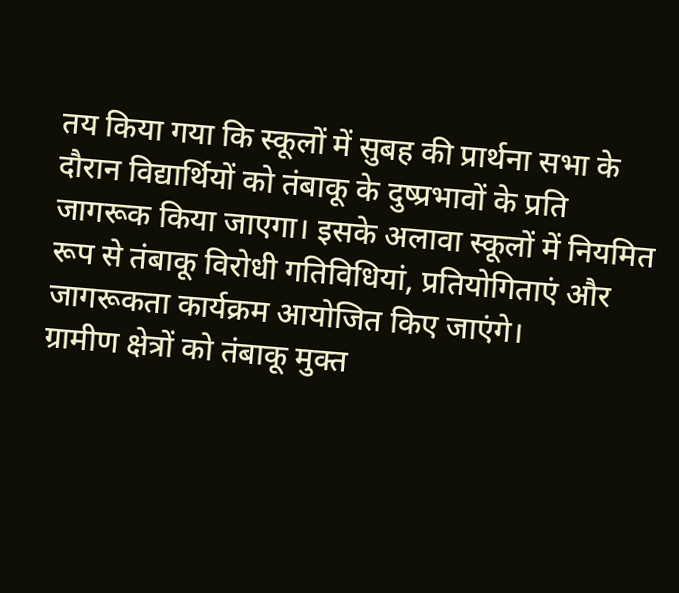तय किया गया कि स्कूलों में सुबह की प्रार्थना सभा के दौरान विद्यार्थियों को तंबाकू के दुष्प्रभावों के प्रति जागरूक किया जाएगा। इसके अलावा स्कूलों में नियमित रूप से तंबाकू विरोधी गतिविधियां, प्रतियोगिताएं और जागरूकता कार्यक्रम आयोजित किए जाएंगे।
ग्रामीण क्षेत्रों को तंबाकू मुक्त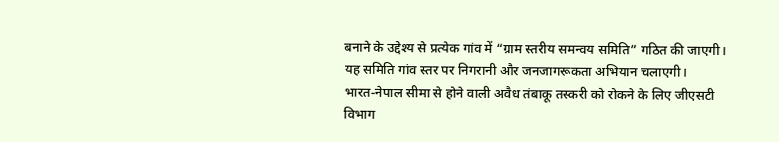बनाने के उद्देश्य से प्रत्येक गांव में “ग्राम स्तरीय समन्वय समिति” गठित की जाएगी। यह समिति गांव स्तर पर निगरानी और जनजागरूकता अभियान चलाएगी।
भारत-नेपाल सीमा से होने वाली अवैध तंबाकू तस्करी को रोकने के लिए जीएसटी विभाग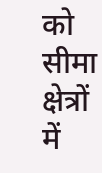को सीमा क्षेत्रों में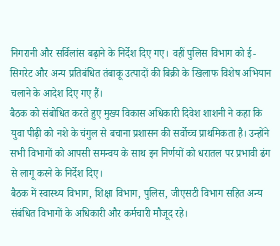निगरानी और सर्विलांस बढ़ाने के निर्देश दिए गए। वहीं पुलिस विभाग को ई-सिगरेट और अन्य प्रतिबंधित तंबाकू उत्पादों की बिक्री के खिलाफ विशेष अभियान चलाने के आदेश दिए गए हैं।
बैठक को संबोधित करते हुए मुख्य विकास अधिकारी दिवेश शाशनी ने कहा कि युवा पीढ़ी को नशे के चंगुल से बचाना प्रशासन की सर्वोच्च प्राथमिकता है। उन्होंने सभी विभागों को आपसी समन्वय के साथ इन निर्णयों को धरातल पर प्रभावी ढंग से लागू करने के निर्देश दिए।
बैठक में स्वास्थ्य विभाग, शिक्षा विभाग, पुलिस, जीएसटी विभाग सहित अन्य संबंधित विभागों के अधिकारी और कर्मचारी मौजूद रहे।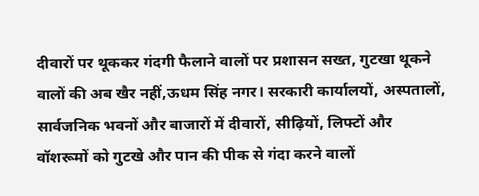दीवारों पर थूककर गंदगी फैलाने वालों पर प्रशासन सख्त, गुटखा थूकने वालों की अब खैर नहीं,ऊधम सिंह नगर। सरकारी कार्यालयों, अस्पतालों, सार्वजनिक भवनों और बाजारों में दीवारों, सीढ़ियों, लिफ्टों और वॉशरूमों को गुटखे और पान की पीक से गंदा करने वालों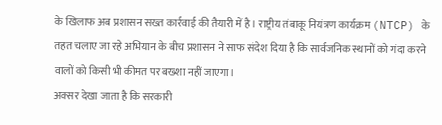के खिलाफ अब प्रशासन सख्त कार्रवाई की तैयारी में है। राष्ट्रीय तंबाकू नियंत्रण कार्यक्रम (NTCP) के तहत चलाए जा रहे अभियान के बीच प्रशासन ने साफ संदेश दिया है कि सार्वजनिक स्थानों को गंदा करने वालों को किसी भी कीमत पर बख्शा नहीं जाएगा।
अक्सर देखा जाता है कि सरकारी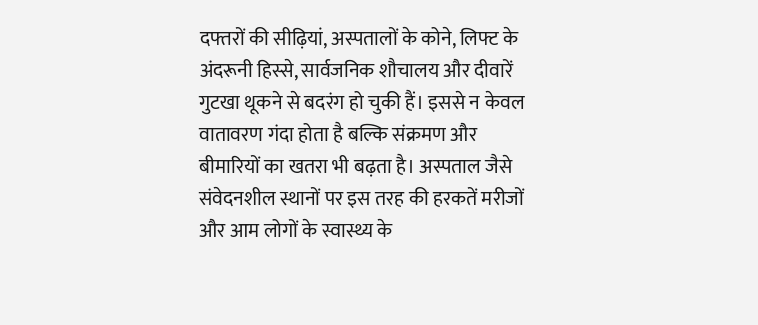दफ्तरों की सीढ़ियां, अस्पतालों के कोने, लिफ्ट के अंदरूनी हिस्से, सार्वजनिक शौचालय और दीवारें गुटखा थूकने से बदरंग हो चुकी हैं। इससे न केवल वातावरण गंदा होता है बल्कि संक्रमण और बीमारियों का खतरा भी बढ़ता है। अस्पताल जैसे संवेदनशील स्थानों पर इस तरह की हरकतें मरीजों और आम लोगों के स्वास्थ्य के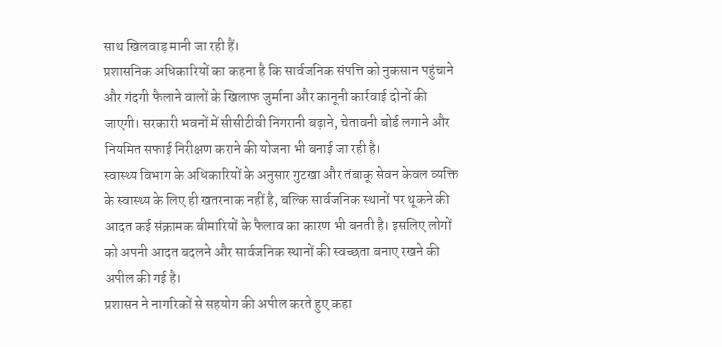साथ खिलवाड़ मानी जा रही हैं।
प्रशासनिक अधिकारियों का कहना है कि सार्वजनिक संपत्ति को नुकसान पहुंचाने और गंदगी फैलाने वालों के खिलाफ जुर्माना और कानूनी कार्रवाई दोनों की जाएगी। सरकारी भवनों में सीसीटीवी निगरानी बढ़ाने, चेतावनी बोर्ड लगाने और नियमित सफाई निरीक्षण कराने की योजना भी बनाई जा रही है।
स्वास्थ्य विभाग के अधिकारियों के अनुसार गुटखा और तंबाकू सेवन केवल व्यक्ति के स्वास्थ्य के लिए ही खतरनाक नहीं है, बल्कि सार्वजनिक स्थानों पर थूकने की आदत कई संक्रामक बीमारियों के फैलाव का कारण भी बनती है। इसलिए लोगों को अपनी आदत बदलने और सार्वजनिक स्थानों की स्वच्छता बनाए रखने की अपील की गई है।
प्रशासन ने नागरिकों से सहयोग की अपील करते हुए कहा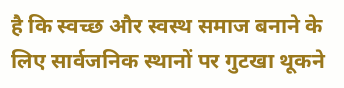है कि स्वच्छ और स्वस्थ समाज बनाने के लिए सार्वजनिक स्थानों पर गुटखा थूकने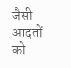जैसी आदतों को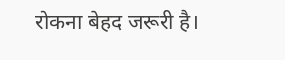रोकना बेहद जरूरी है।